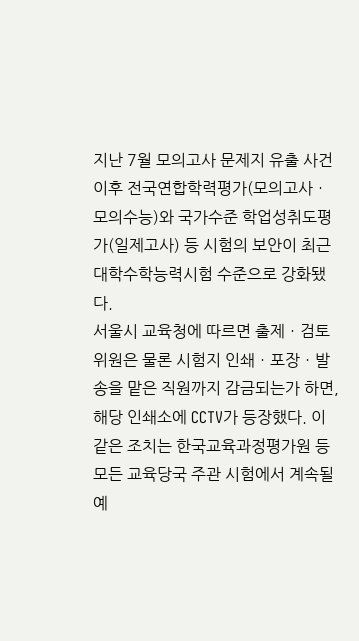지난 7월 모의고사 문제지 유출 사건 이후 전국연합학력평가(모의고사ㆍ모의수능)와 국가수준 학업성취도평가(일제고사) 등 시험의 보안이 최근 대학수학능력시험 수준으로 강화됐다.
서울시 교육청에 따르면 출제ㆍ검토 위원은 물론 시험지 인쇄ㆍ포장ㆍ발송을 맡은 직원까지 감금되는가 하면, 해당 인쇄소에 CCTV가 등장했다. 이 같은 조치는 한국교육과정평가원 등 모든 교육당국 주관 시험에서 계속될 예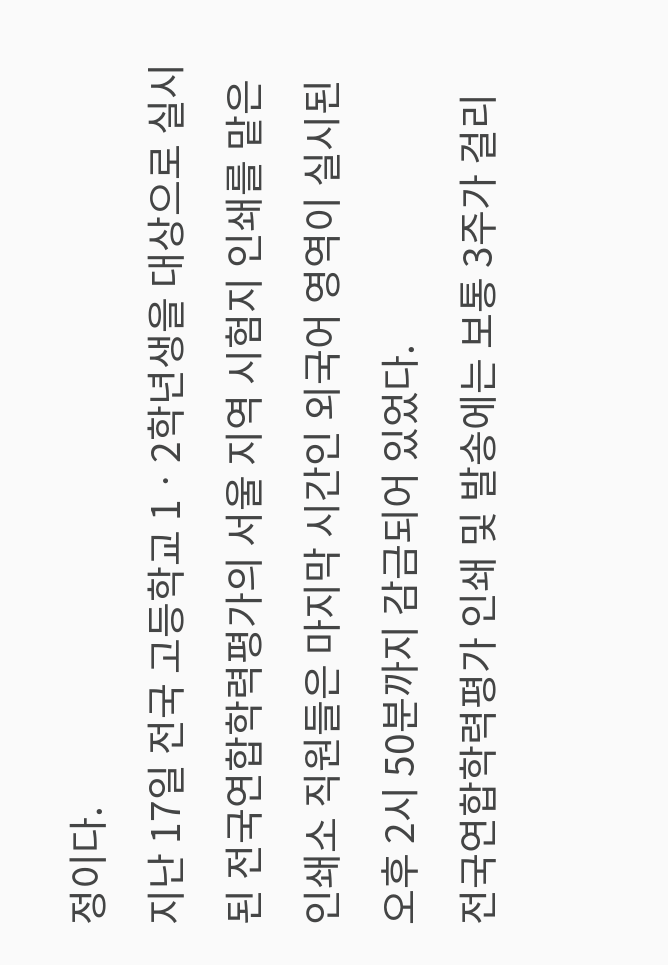정이다.
지난 17일 전국 고등학교 1ㆍ2학년생을 대상으로 실시된 전국연합학력평가의 서울 지역 시험지 인쇄를 맡은 인쇄소 직원들은 마지막 시간인 외국어 영역이 실시된 오후 2시 50분까지 감금되어 있었다.
전국연합학력평가 인쇄 및 발송에는 보통 3주가 걸리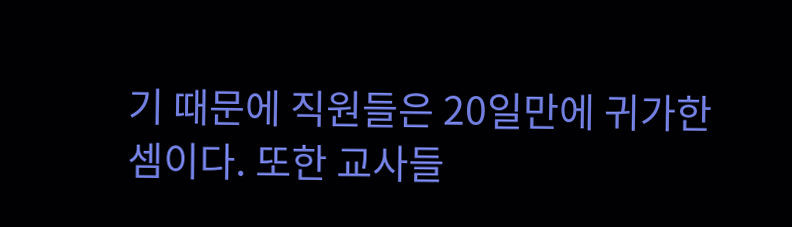기 때문에 직원들은 20일만에 귀가한 셈이다. 또한 교사들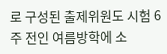로 구성된 출제위원도 시험 6주 전인 여름방학에 소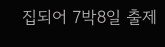집되어 7박8일 출제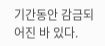기간동안 감금되어진 바 있다.